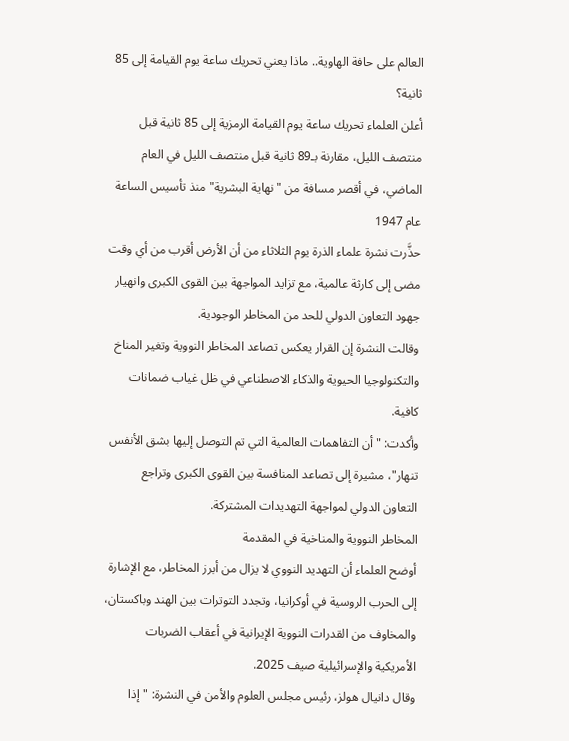العالم على حافة الهاوية.. ماذا يعني تحريك ساعة يوم القيامة إلى 85 ثانية؟
أعلن العلماء تحريك ساعة يوم القيامة الرمزية إلى 85 ثانية قبل منتصف الليل، مقارنة بـ89 ثانية قبل منتصف الليل في العام الماضي، في أقصر مسافة من "نهاية البشرية" منذ تأسيس الساعة عام 1947
حذَّرت نشرة علماء الذرة يوم الثلاثاء من أن الأرض أقرب من أي وقت مضى إلى كارثة عالمية، مع تزايد المواجهة بين القوى الكبرى وانهيار جهود التعاون الدولي للحد من المخاطر الوجودية.
وقالت النشرة إن القرار يعكس تصاعد المخاطر النووية وتغير المناخ والتكنولوجيا الحيوية والذكاء الاصطناعي في ظل غياب ضمانات كافية.
وأكدت: "أن التفاهمات العالمية التي تم التوصل إليها بشق الأنفس تنهار"، مشيرة إلى تصاعد المنافسة بين القوى الكبرى وتراجع التعاون الدولي لمواجهة التهديدات المشتركة.
المخاطر النووية والمناخية في المقدمة
أوضح العلماء أن التهديد النووي لا يزال من أبرز المخاطر، مع الإشارة إلى الحرب الروسية في أوكرانيا، وتجدد التوترات بين الهند وباكستان، والمخاوف من القدرات النووية الإيرانية في أعقاب الضربات الأمريكية والإسرائيلية صيف 2025.
وقال دانيال هولز، رئيس مجلس العلوم والأمن في النشرة: "إذا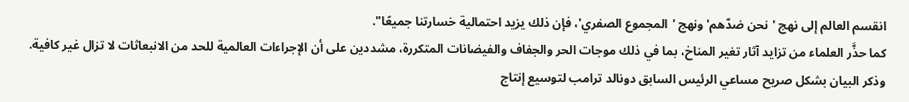انقسم العالم إلى نهج 'نحن ضدّهم' ونهج 'المجموع الصفري'، فإن ذلك يزيد احتمالية خسارتنا جميعًا".
كما حذَّر العلماء من تزايد آثار تغير المناخ، بما في ذلك موجات الحر والجفاف والفيضانات المتكررة، مشددين على أن الإجراءات العالمية للحد من الانبعاثات لا تزال غير كافية.
وذكر البيان بشكل صريح مساعي الرئيس السابق دونالد ترامب لتوسيع إنتاج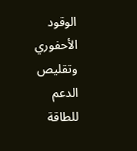الوقود الأحفوري وتقليص الدعم للطاقة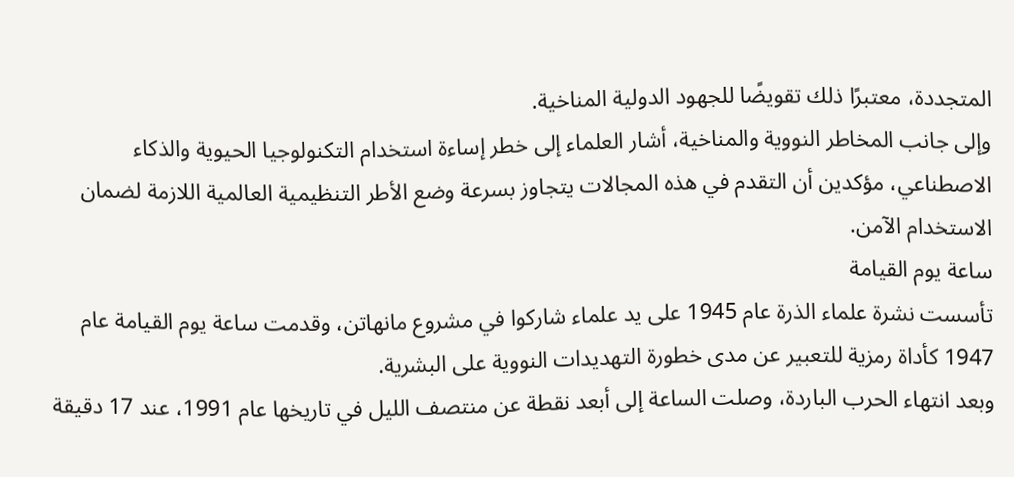المتجددة، معتبرًا ذلك تقويضًا للجهود الدولية المناخية.
وإلى جانب المخاطر النووية والمناخية، أشار العلماء إلى خطر إساءة استخدام التكنولوجيا الحيوية والذكاء الاصطناعي، مؤكدين أن التقدم في هذه المجالات يتجاوز بسرعة وضع الأطر التنظيمية العالمية اللازمة لضمان الاستخدام الآمن.
ساعة يوم القيامة
تأسست نشرة علماء الذرة عام 1945 على يد علماء شاركوا في مشروع مانهاتن، وقدمت ساعة يوم القيامة عام 1947 كأداة رمزية للتعبير عن مدى خطورة التهديدات النووية على البشرية.
وبعد انتهاء الحرب الباردة، وصلت الساعة إلى أبعد نقطة عن منتصف الليل في تاريخها عام 1991، عند 17 دقيقة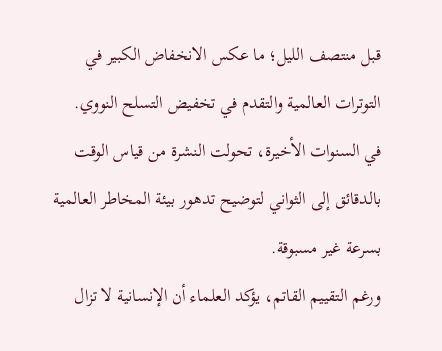قبل منتصف الليل؛ ما عكس الانخفاض الكبير في التوترات العالمية والتقدم في تخفيض التسلح النووي.
في السنوات الأخيرة، تحولت النشرة من قياس الوقت بالدقائق إلى الثواني لتوضيح تدهور بيئة المخاطر العالمية بسرعة غير مسبوقة.
ورغم التقييم القاتم، يؤكد العلماء أن الإنسانية لا تزال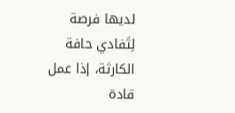لديها فرصة لِتَفادي حافة الكارثة، إذا عمل قادة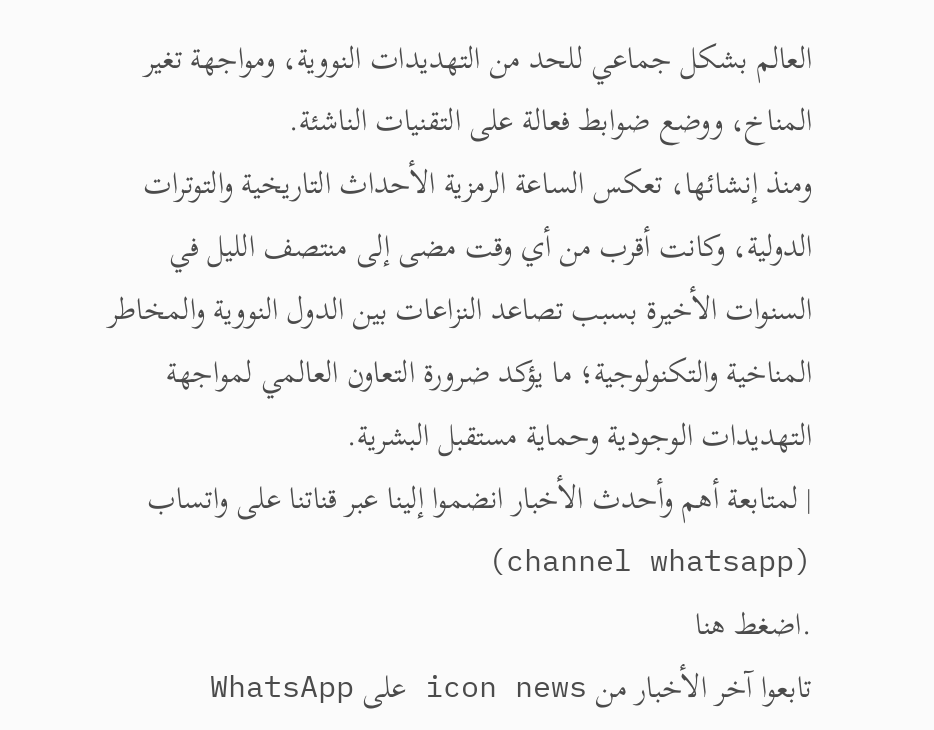العالم بشكل جماعي للحد من التهديدات النووية، ومواجهة تغير المناخ، ووضع ضوابط فعالة على التقنيات الناشئة.
ومنذ إنشائها، تعكس الساعة الرمزية الأحداث التاريخية والتوترات الدولية، وكانت أقرب من أي وقت مضى إلى منتصف الليل في السنوات الأخيرة بسبب تصاعد النزاعات بين الدول النووية والمخاطر المناخية والتكنولوجية؛ ما يؤكد ضرورة التعاون العالمي لمواجهة التهديدات الوجودية وحماية مستقبل البشرية.
| لمتابعة أهم وأحدث الأخبار انضموا إلينا عبر قناتنا على واتساب (channel whatsapp)
.اضغط هنا
تابعوا آخر الأخبار من icon news على WhatsApp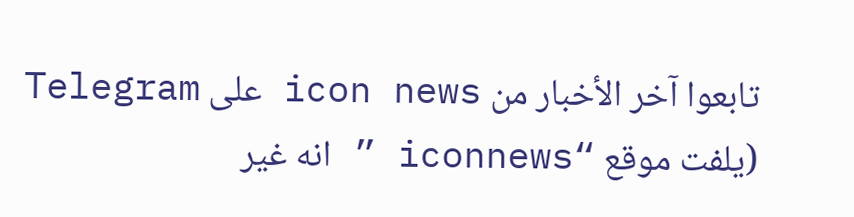تابعوا آخر الأخبار من icon news على Telegram
(يلفت موقع “iconnews ” انه غير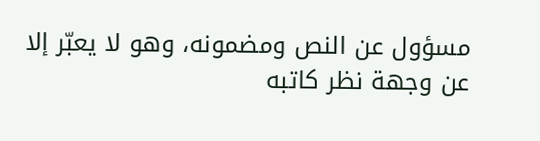مسؤول عن النص ومضمونه، وهو لا يعبّر إلا عن وجهة نظر كاتبه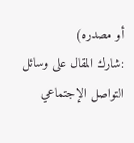أو مصدره)
:شارك المقال على وسائل التواصل الإجتماعي